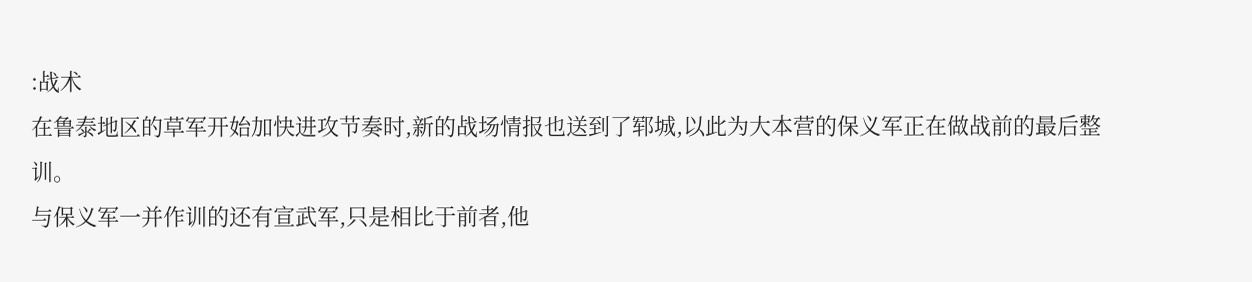:战术
在鲁泰地区的草军开始加快进攻节奏时,新的战场情报也送到了郓城,以此为大本营的保义军正在做战前的最后整训。
与保义军一并作训的还有宣武军,只是相比于前者,他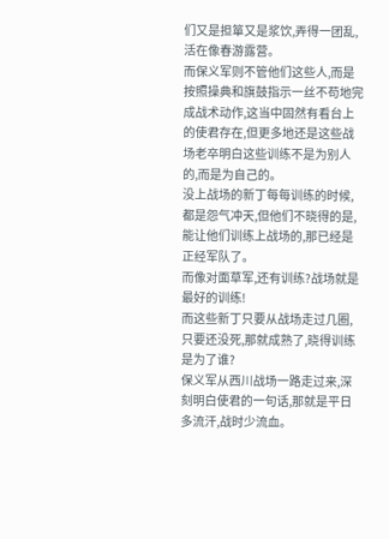们又是担箪又是浆饮,弄得一团乱,活在像春游露营。
而保义军则不管他们这些人,而是按照操典和旗鼓指示一丝不苟地完成战术动作,这当中固然有看台上的使君存在,但更多地还是这些战场老卒明白这些训练不是为别人的,而是为自己的。
没上战场的新丁每每训练的时候,都是怨气冲天,但他们不晓得的是,能让他们训练上战场的,那已经是正经军队了。
而像对面草军,还有训练?战场就是最好的训练!
而这些新丁只要从战场走过几圈,只要还没死,那就成熟了,晓得训练是为了谁?
保义军从西川战场一路走过来,深刻明白使君的一句话,那就是平日多流汗,战时少流血。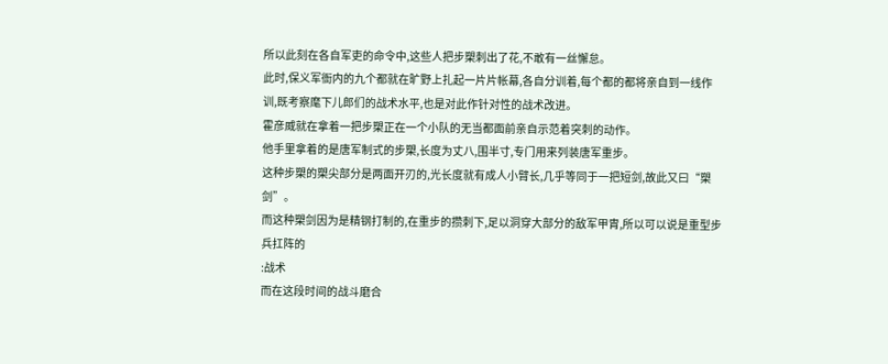所以此刻在各自军吏的命令中,这些人把步槊刺出了花,不敢有一丝懈怠。
此时,保义军衙内的九个都就在旷野上扎起一片片帐幕,各自分训着,每个都的都将亲自到一线作训,既考察麾下儿郎们的战术水平,也是对此作针对性的战术改进。
霍彦威就在拿着一把步槊正在一个小队的无当都面前亲自示范着突刺的动作。
他手里拿着的是唐军制式的步槊,长度为丈八,围半寸,专门用来列装唐军重步。
这种步槊的槊尖部分是两面开刃的,光长度就有成人小臂长,几乎等同于一把短剑,故此又曰“槊剑”。
而这种槊剑因为是精钢打制的,在重步的攒刺下,足以洞穿大部分的敌军甲胄,所以可以说是重型步兵扛阵的
:战术
而在这段时间的战斗磨合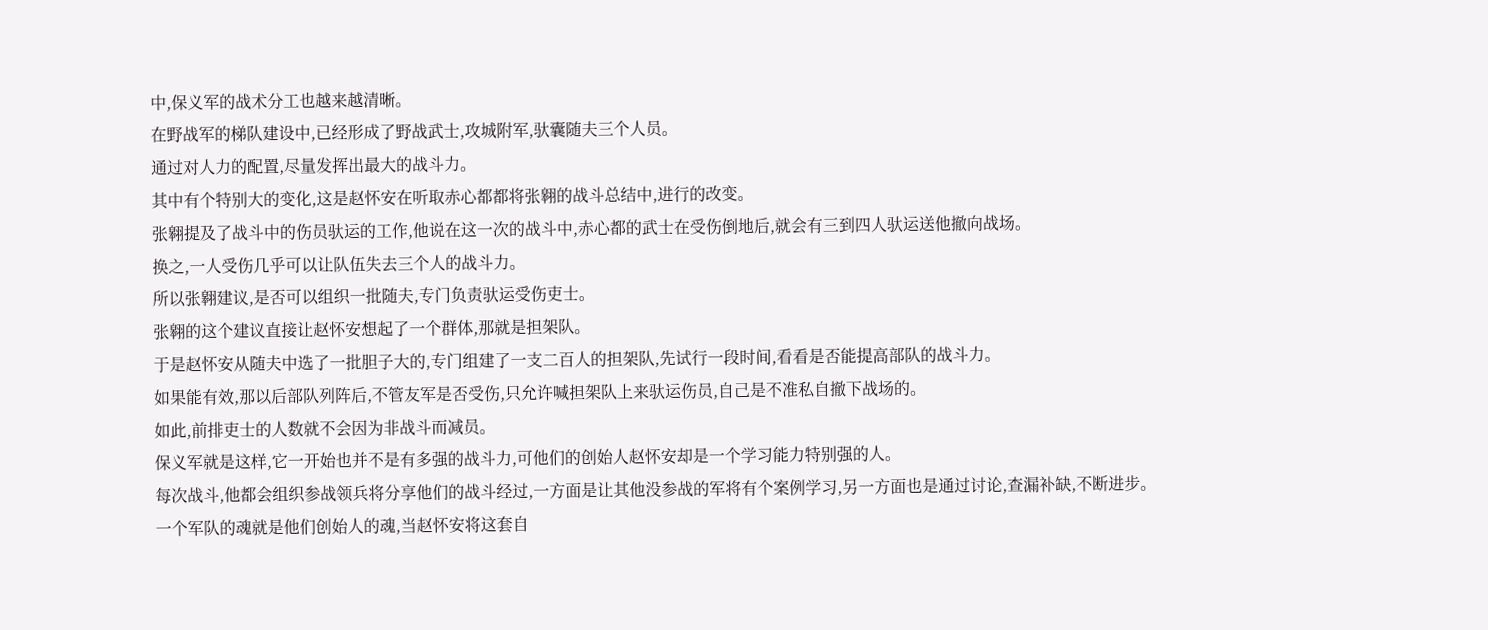中,保义军的战术分工也越来越清晰。
在野战军的梯队建设中,已经形成了野战武士,攻城附军,驮囊随夫三个人员。
通过对人力的配置,尽量发挥出最大的战斗力。
其中有个特别大的变化,这是赵怀安在听取赤心都都将张翱的战斗总结中,进行的改变。
张翱提及了战斗中的伤员驮运的工作,他说在这一次的战斗中,赤心都的武士在受伤倒地后,就会有三到四人驮运送他撤向战场。
换之,一人受伤几乎可以让队伍失去三个人的战斗力。
所以张翱建议,是否可以组织一批随夫,专门负责驮运受伤吏士。
张翱的这个建议直接让赵怀安想起了一个群体,那就是担架队。
于是赵怀安从随夫中选了一批胆子大的,专门组建了一支二百人的担架队,先试行一段时间,看看是否能提高部队的战斗力。
如果能有效,那以后部队列阵后,不管友军是否受伤,只允许喊担架队上来驮运伤员,自己是不准私自撤下战场的。
如此,前排吏士的人数就不会因为非战斗而减员。
保义军就是这样,它一开始也并不是有多强的战斗力,可他们的创始人赵怀安却是一个学习能力特别强的人。
每次战斗,他都会组织参战领兵将分享他们的战斗经过,一方面是让其他没参战的军将有个案例学习,另一方面也是通过讨论,查漏补缺,不断进步。
一个军队的魂就是他们创始人的魂,当赵怀安将这套自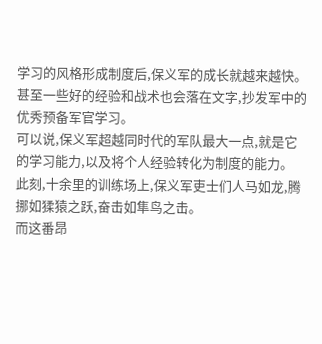学习的风格形成制度后,保义军的成长就越来越快。
甚至一些好的经验和战术也会落在文字,抄发军中的优秀预备军官学习。
可以说,保义军超越同时代的军队最大一点,就是它的学习能力,以及将个人经验转化为制度的能力。
此刻,十余里的训练场上,保义军吏士们人马如龙,腾挪如猱猿之跃,奋击如隼鸟之击。
而这番昂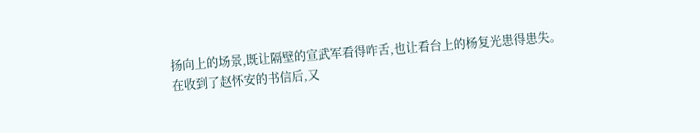扬向上的场景,既让隔壁的宣武军看得咋舌,也让看台上的杨复光患得患失。
在收到了赵怀安的书信后,又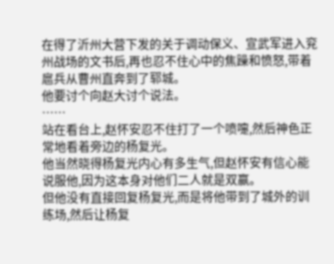在得了沂州大营下发的关于调动保义、宣武军进入兖州战场的文书后,再也忍不住心中的焦躁和愤怒,带着扈兵从曹州直奔到了郓城。
他要讨个向赵大讨个说法。
……
站在看台上,赵怀安忍不住打了一个喷嚏,然后神色正常地看着旁边的杨复光。
他当然晓得杨复光内心有多生气,但赵怀安有信心能说服他,因为这本身对他们二人就是双赢。
但他没有直接回复杨复光,而是将他带到了城外的训练场,然后让杨复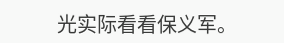光实际看看保义军。